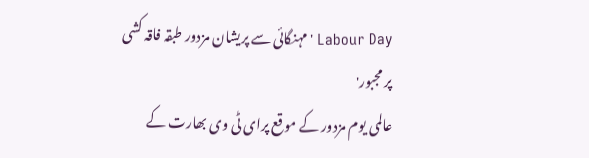Labour Day 'مہنگائی سے پریشان مزدور طبقہ فاقہ کشی پر مجبور'
عالمی یوم مزدور کے موقع پرای ٹی وی بھارت کے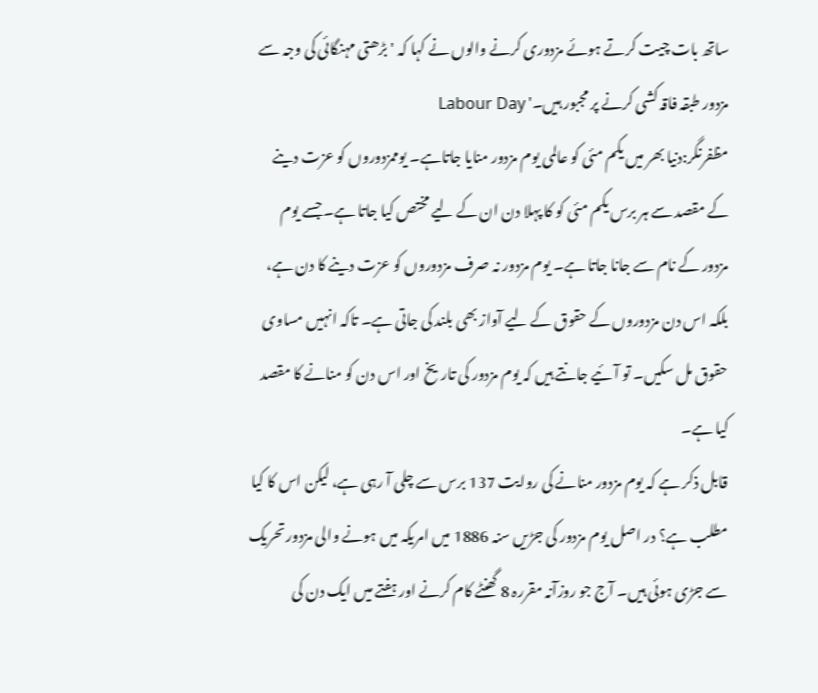ساتھ بات چیت کرتے ہوئے مزدوری کرنے والوں نے کہا کہ 'بڑھتی مہنگائی کی وجہ سے مزدور طبقہ فاقہ کشی کرنے پر مجبور ہیں۔' Labour Day
مظفرنگر:دنیا بھر میں یکم مئی کو عالمی یوم مزدور منایا جاتاہے۔ یوممزدوروں کو عزت دینے کے مقصد سے ہر برس یکم مئی کو کا پہلا دن ان کے لیے مختص کیا جاتا ہے۔ جسے یوم مزدور کے نام سے جانا جاتا ہے۔ یوم مزدور نہ صرف مزدوروں کو عزت دینے کا دن ہے، بلکہ اس دن مزدوروں کے حقوق کے لیے آواز بھی بلند کی جاتی ہے۔ تاکہ انہیں مساوی حقوق مل سکیں۔ تو آئیے جانتے ہیں کہ یوم مزدور کی تاریخ اور اس دن کو منانے کا مقصد کیا ہے۔
قابل ذکر ہے کہ یوم مزدور منانے کی روایت 137 برس سے چلی آ رہی ہے، لیکن اس کا کیا مطلب ہے؟ در اصل یوم مزدور کی جڑیں سنہ 1886 میں امریکہ میں ہونے والی مزدور تحریک سے جڑی ہوئی ہیں۔ آج جو روزآنہ مقررہ 8 گھنٹے کام کرنے اور ہفتے میں ایک دن کی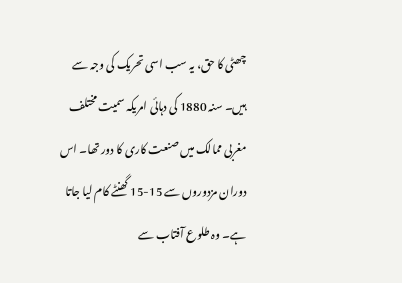چھٹی کا حق، یہ سب اسی تحریک کی وجہ سے ہیں۔ سنہ 1880 کی دہائی امریکہ سمیت مختلف مغربی ممالک میں صنعت کاری کا دور تھا۔ اس دوران مزدوروں سے 15-15 گھنٹے کام لیا جاتا ہے۔ وہ طلوع آفتاب سے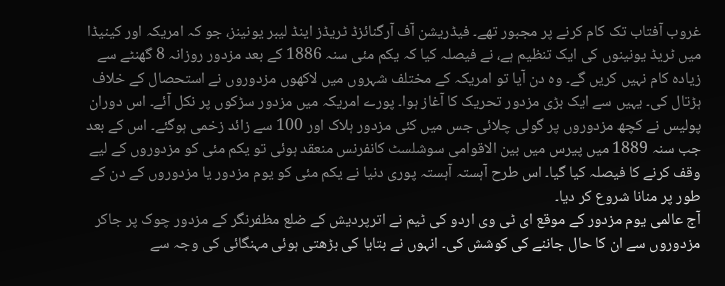غروب آفتاب تک کام کرنے پر مجبور تھے۔ فیڈریشن آف آرگنائزڈ ٹریڈز اینڈ لیبر یونینز، جو کہ امریکہ اور کینیڈا میں ٹریڈ یونینوں کی ایک تنظیم ہے، نے فیصلہ کیا کہ یکم مئی سنہ 1886 کے بعد مزدور روزانہ 8 گھنٹے سے زیادہ کام نہیں کریں گے۔ وہ دن آیا تو امریکہ کے مختلف شہروں میں لاکھوں مزدوروں نے استحصال کے خلاف ہڑتال کی۔ یہیں سے ایک بڑی مزدور تحریک کا آغاز ہوا۔ پورے امریکہ میں مزدور سڑکوں پر نکل آئے۔ اس دوران پولیس نے کچھ مزدوروں پر گولی چلائی جس میں کئی مزدور ہلاک اور 100 سے زائد زخمی ہوگئے۔ اس کے بعد جب سنہ 1889 میں پیرس میں بین الاقوامی سوشلسٹ کانفرنس منعقد ہوئی تو یکم مئی کو مزدوروں کے لیے وقف کرنے کا فیصلہ کیا گیا۔ اس طرح آہستہ آہستہ پوری دنیا نے یکم مئی کو یوم مزدور یا مزدوروں کے دن کے طور پر منانا شروع کر دیا۔
آج عالمی یوم مزدور کے موقع ای ٹی وی اردو کی ٹیم نے اترپردیش کے ضلع مظفرنگر کے مزدور چوک پر جاکر مزدوروں سے ان کا حال جاننے کی کوشش کی۔ انہوں نے بتایا کی بڑھتی ہوئی مہنگائی کی وجہ سے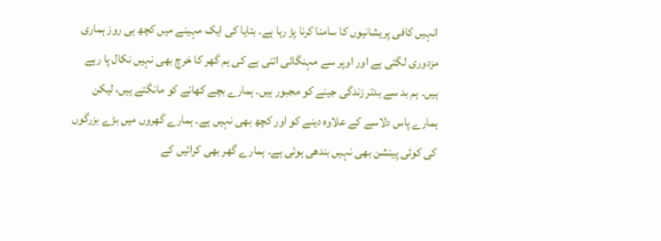انہیں کافی پریشانیوں کا سامنا کرنا پڑ رہا ہے۔ بتایا کی ایک مہینے میں کچھ ہی روز ہماری مزدوری لگتی ہے اور اوپر سے مہنگائی اتنی ہے کی ہم گھر کا خرچ بھی نہیں نکال پا رہے ہیں۔ ہم بد سے بدتر زندگی جینے کو مجبور ہیں۔ ہمارے بچے کھانے کو مانگتے ہیں، لیکن ہمارے پاس دلاسے کے علاوہ دینے کو اور کچھ بھی نہیں ہے۔ ہمارے گھروں میں بڑے بزرگوں کی کوئی پینشن بھی نہیں بندھی ہوئی ہے۔ ہمارے گھر بھی کرائیں کے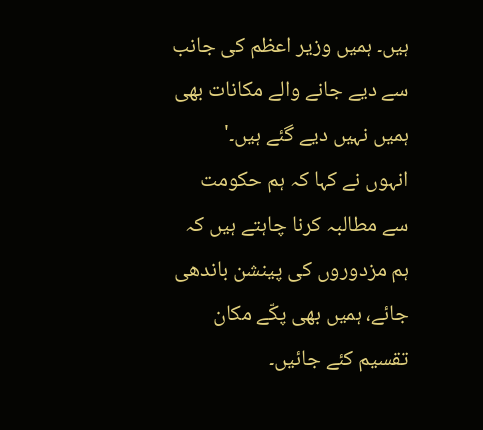ہیں۔ ہمیں وزیر اعظم کی جانب سے دیے جانے والے مکانات بھی ہمیں نہیں دیے گئے ہیں۔'
انہوں نے کہا کہ ہم حکومت سے مطالبہ کرنا چاہتے ہیں کہ ہم مزدوروں کی پینشن باندھی جائے، ہمیں بھی پکّے مکان تقسیم کئے جائیں۔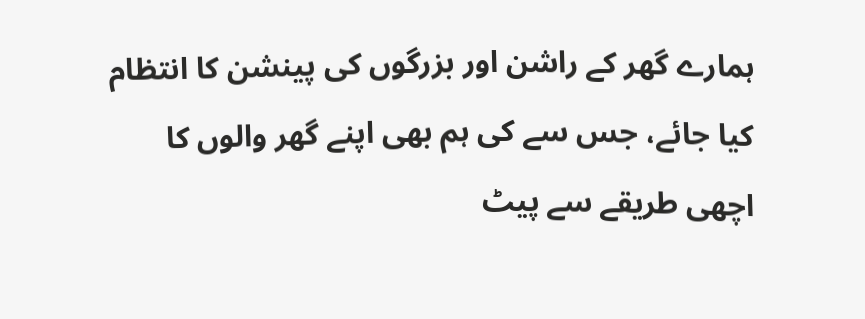ہمارے گھر کے راشن اور بزرگوں کی پینشن کا انتظام کیا جائے، جس سے کی ہم بھی اپنے گھر والوں کا اچھی طریقے سے پیٹ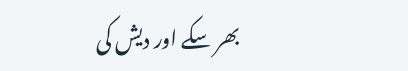بھر سکے اور دیش کی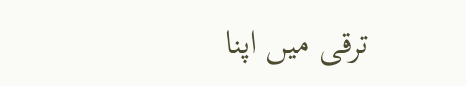ترقی میں اپنا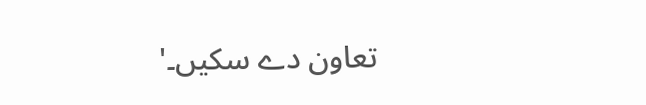تعاون دے سکیں۔'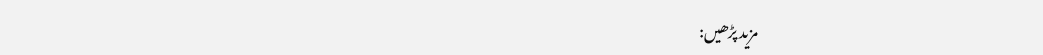مزید پڑھیں: